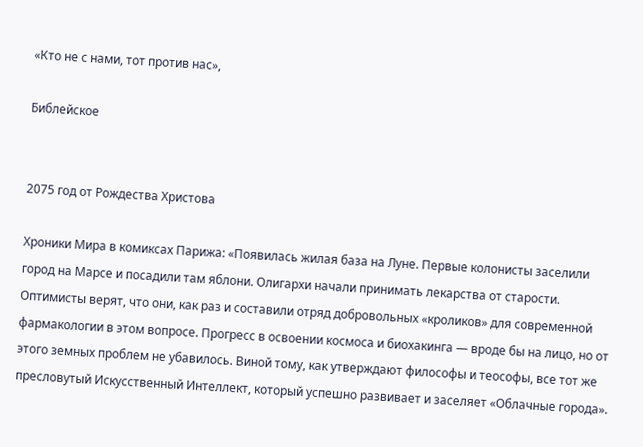«Кто не с нами, тот против нас»,

Библейское


2075 год от Рождества Христова

Хроники Мира в комиксах Парижа: «Появилась жилая база на Луне. Первые колонисты заселили город на Марсе и посадили там яблони. Олигархи начали принимать лекарства от старости. Оптимисты верят, что они, как раз и составили отряд добровольных «кроликов» для современной фармакологии в этом вопросе. Прогресс в освоении космоса и биохакинга — вроде бы на лицо, но от этого земных проблем не убавилось. Виной тому, как утверждают философы и теософы, все тот же пресловутый Искусственный Интеллект, который успешно развивает и заселяет «Облачные города».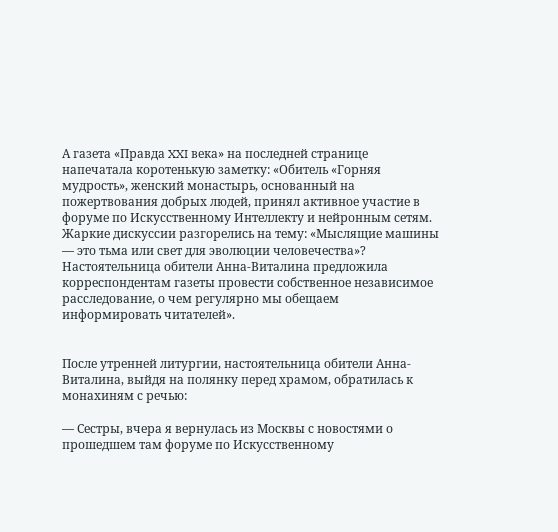А газета «Правда XXI века» на последней странице напечатала коротенькую заметку: «Обитель «Горняя мудрость», женский монастырь, основанный на пожертвования добрых людей, принял активное участие в форуме по Искусственному Интеллекту и нейронным сетям. Жаркие дискуссии разгорелись на тему: «Мыслящие машины — это тьма или свет для эволюции человечества»? Настоятельница обители Анна-Виталина предложила корреспондентам газеты провести собственное независимое расследование, о чем регулярно мы обещаем информировать читателей».


После утренней литургии, настоятельница обители Анна-Виталина, выйдя на полянку перед храмом, обратилась к монахиням с речью:

— Сестры, вчера я вернулась из Москвы с новостями о прошедшем там форуме по Искусственному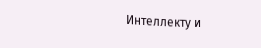Интеллекту и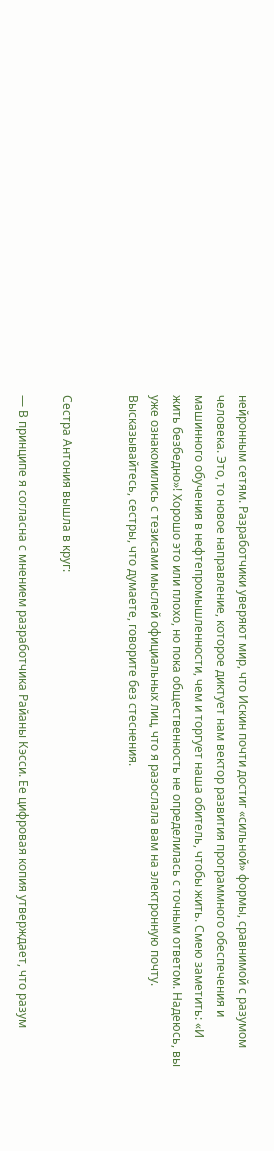нейронным сетям. Разработчики уверяют мир, что Искин почти достиг «сильной» формы, сравнимой с разумом человека. Это, то новое направление, которое диктует нам вектор развития программного обеспечения и машинного обучения в нефтепромышленности, чем и торгует наша обитель, чтобы жить. Смею заметить: «И жить безбедно»! Хорошо это или плохо, но пока общественность не определилась с точным ответом. Надеюсь, вы уже ознакомились с тезисами мыслей официальных лиц, что я разослала вам на электронную почту. Высказывайтесь, сестры, что думаете, говорите без стеснения.


Сестра Антония вышла в круг:

— В принципе я согласна с мнением разработчика Райаны Кэсси. Ее цифровая копия утверждает, что разум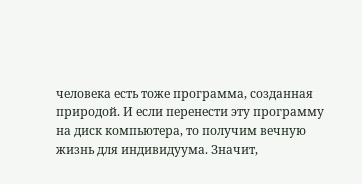человека есть тоже программа, созданная природой. И если перенести эту программу на диск компьютера, то получим вечную жизнь для индивидуума. Значит,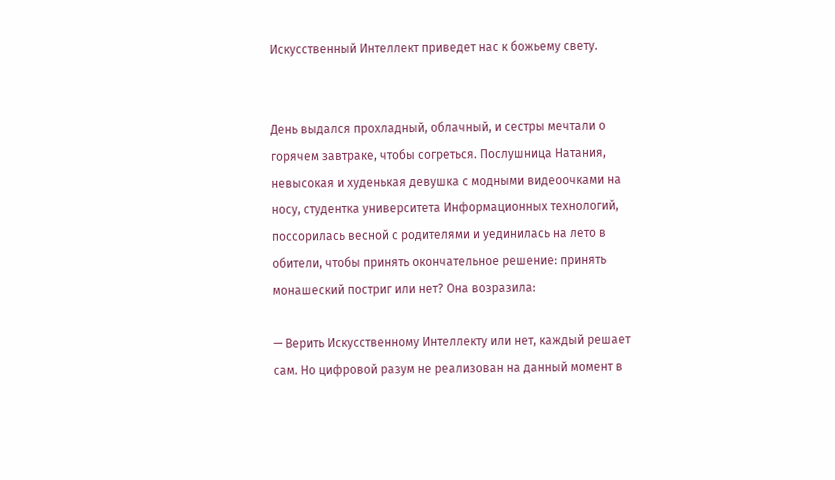Искусственный Интеллект приведет нас к божьему свету.


День выдался прохладный, облачный, и сестры мечтали о горячем завтраке, чтобы согреться. Послушница Натания, невысокая и худенькая девушка с модными видеоочками на носу, студентка университета Информационных технологий, поссорилась весной с родителями и уединилась на лето в обители, чтобы принять окончательное решение: принять монашеский постриг или нет? Она возразила:

— Верить Искусственному Интеллекту или нет, каждый решает сам. Но цифровой разум не реализован на данный момент в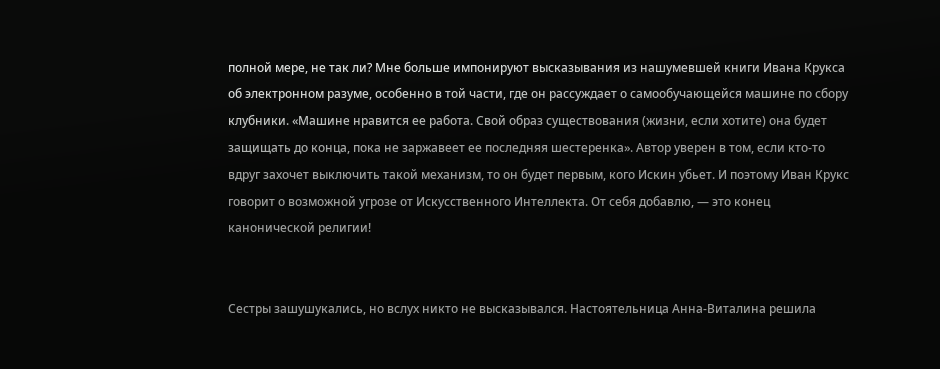полной мере, не так ли? Мне больше импонируют высказывания из нашумевшей книги Ивана Крукса об электронном разуме, особенно в той части, где он рассуждает о самообучающейся машине по сбору клубники. «Машине нравится ее работа. Свой образ существования (жизни, если хотите) она будет защищать до конца, пока не заржавеет ее последняя шестеренка». Автор уверен в том, если кто-то вдруг захочет выключить такой механизм, то он будет первым, кого Искин убьет. И поэтому Иван Крукс говорит о возможной угрозе от Искусственного Интеллекта. От себя добавлю, — это конец канонической религии!


Сестры зашушукались, но вслух никто не высказывался. Настоятельница Анна-Виталина решила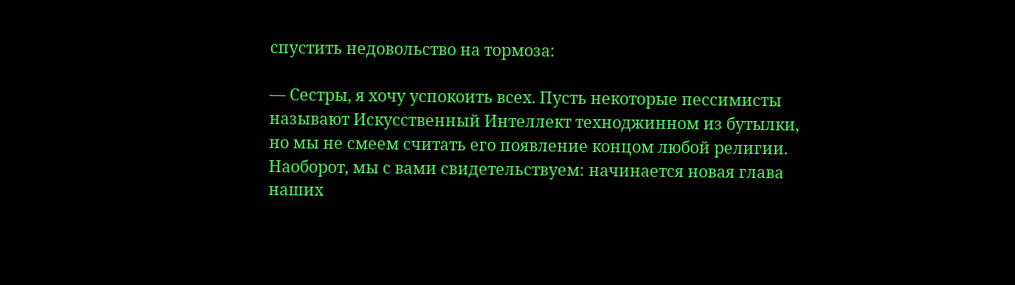спустить недовольство на тормоза:

— Сестры, я хочу успокоить всех. Пусть некоторые пессимисты называют Искусственный Интеллект техноджинном из бутылки, но мы не смеем считать его появление концом любой религии. Наоборот, мы с вами свидетельствуем: начинается новая глава наших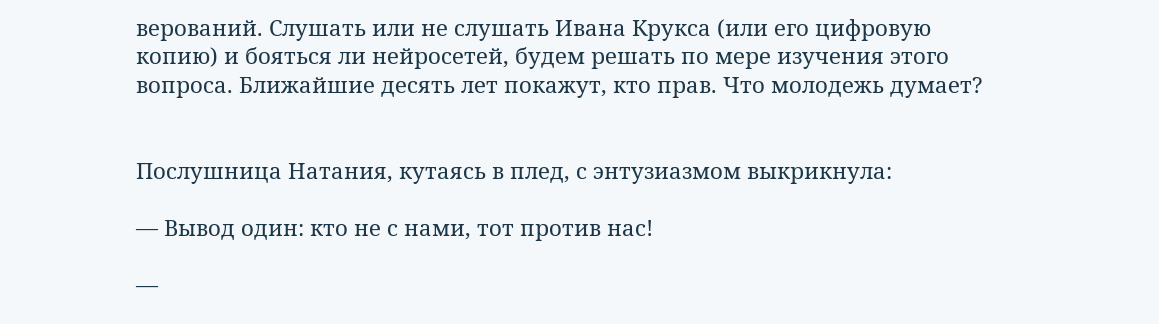верований. Слушать или не слушать Ивана Крукса (или его цифровую копию) и бояться ли нейросетей, будем решать по мере изучения этого вопроса. Ближайшие десять лет покажут, кто прав. Что молодежь думает?


Послушница Натания, кутаясь в плед, с энтузиазмом выкрикнула:

— Вывод один: кто не с нами, тот против нас!

—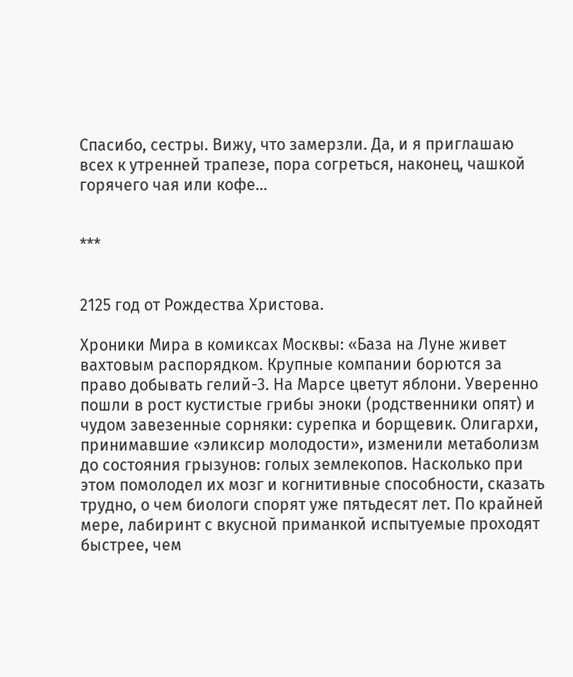Спасибо, сестры. Вижу, что замерзли. Да, и я приглашаю всех к утренней трапезе, пора согреться, наконец, чашкой горячего чая или кофе…


***


2125 год от Рождества Христова.

Хроники Мира в комиксах Москвы: «База на Луне живет вахтовым распорядком. Крупные компании борются за право добывать гелий-3. На Марсе цветут яблони. Уверенно пошли в рост кустистые грибы эноки (родственники опят) и чудом завезенные сорняки: сурепка и борщевик. Олигархи, принимавшие «эликсир молодости», изменили метаболизм до состояния грызунов: голых землекопов. Насколько при этом помолодел их мозг и когнитивные способности, сказать трудно, о чем биологи спорят уже пятьдесят лет. По крайней мере, лабиринт с вкусной приманкой испытуемые проходят быстрее, чем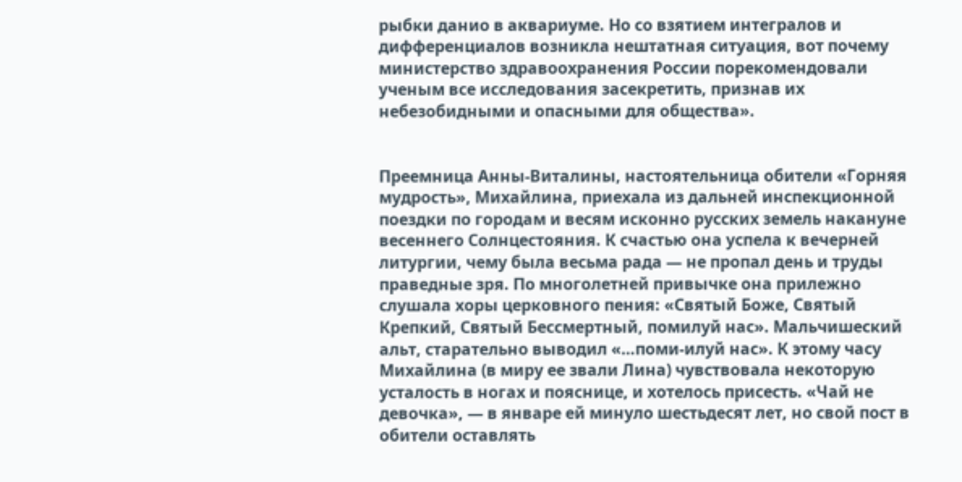рыбки данио в аквариуме. Но со взятием интегралов и дифференциалов возникла нештатная ситуация, вот почему министерство здравоохранения России порекомендовали ученым все исследования засекретить, признав их небезобидными и опасными для общества».


Преемница Анны-Виталины, настоятельница обители «Горняя мудрость», Михайлина, приехала из дальней инспекционной поездки по городам и весям исконно русских земель накануне весеннего Солнцестояния. К счастью она успела к вечерней литургии, чему была весьма рада — не пропал день и труды праведные зря. По многолетней привычке она прилежно слушала хоры церковного пения: «Святый Боже, Святый Крепкий, Святый Бессмертный, помилуй нас». Мальчишеский альт, старательно выводил «…поми-илуй нас». К этому часу Михайлина (в миру ее звали Лина) чувствовала некоторую усталость в ногах и пояснице, и хотелось присесть. «Чай не девочка», — в январе ей минуло шестьдесят лет, но свой пост в обители оставлять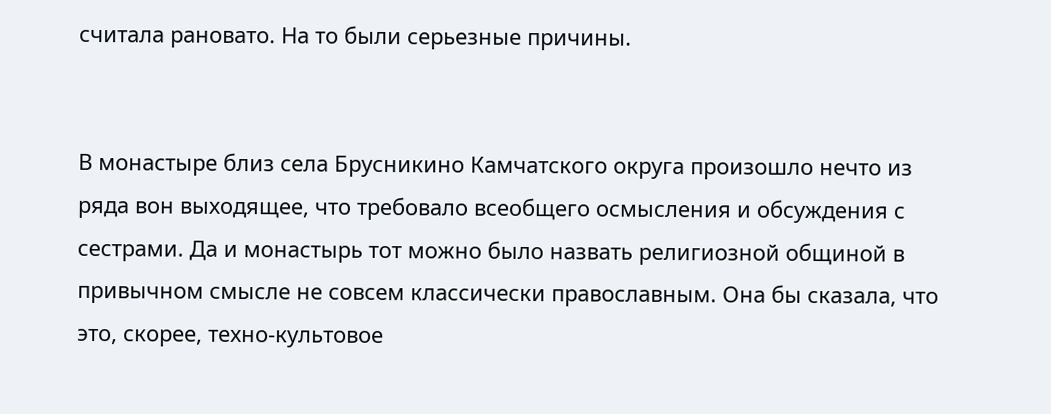считала рановато. На то были серьезные причины.


В монастыре близ села Брусникино Камчатского округа произошло нечто из ряда вон выходящее, что требовало всеобщего осмысления и обсуждения с сестрами. Да и монастырь тот можно было назвать религиозной общиной в привычном смысле не совсем классически православным. Она бы сказала, что это, скорее, техно-культовое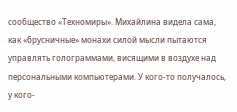сообщество «Техномиры». Михайлина видела сама, как «брусничные» монахи силой мысли пытаются управлять голограммами, висящими в воздухе над персональными компьютерами. У кого-то получалось, у кого-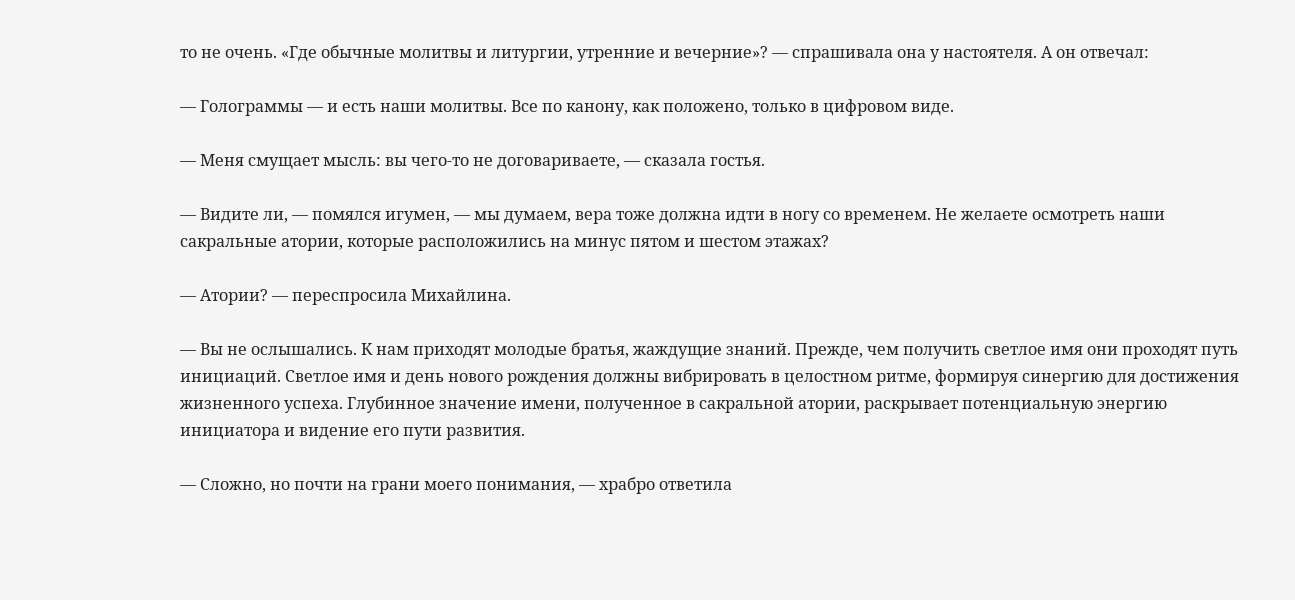то не очень. «Где обычные молитвы и литургии, утренние и вечерние»? — спрашивала она у настоятеля. А он отвечал:

— Голограммы — и есть наши молитвы. Все по канону, как положено, только в цифровом виде.

— Меня смущает мысль: вы чего-то не договариваете, — сказала гостья.

— Видите ли, — помялся игумен, — мы думаем, вера тоже должна идти в ногу со временем. Не желаете осмотреть наши сакральные атории, которые расположились на минус пятом и шестом этажах?

— Атории? — переспросила Михайлина.

— Вы не ослышались. К нам приходят молодые братья, жаждущие знаний. Прежде, чем получить светлое имя они проходят путь инициаций. Светлое имя и день нового рождения должны вибрировать в целостном ритме, формируя синергию для достижения жизненного успеха. Глубинное значение имени, полученное в сакральной атории, раскрывает потенциальную энергию инициатора и видение его пути развития.

— Сложно, но почти на грани моего понимания, — храбро ответила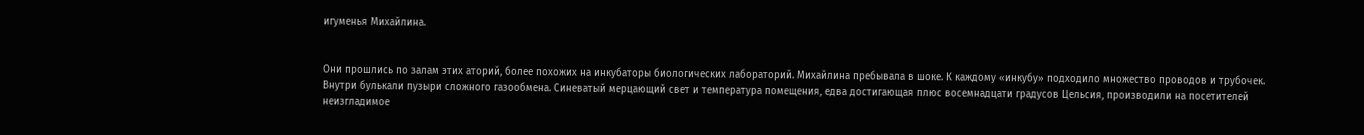игуменья Михайлина.


Они прошлись по залам этих аторий, более похожих на инкубаторы биологических лабораторий. Михайлина пребывала в шоке. К каждому «инкубу» подходило множество проводов и трубочек. Внутри булькали пузыри сложного газообмена. Синеватый мерцающий свет и температура помещения, едва достигающая плюс восемнадцати градусов Цельсия, производили на посетителей неизгладимое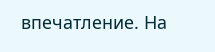впечатление. На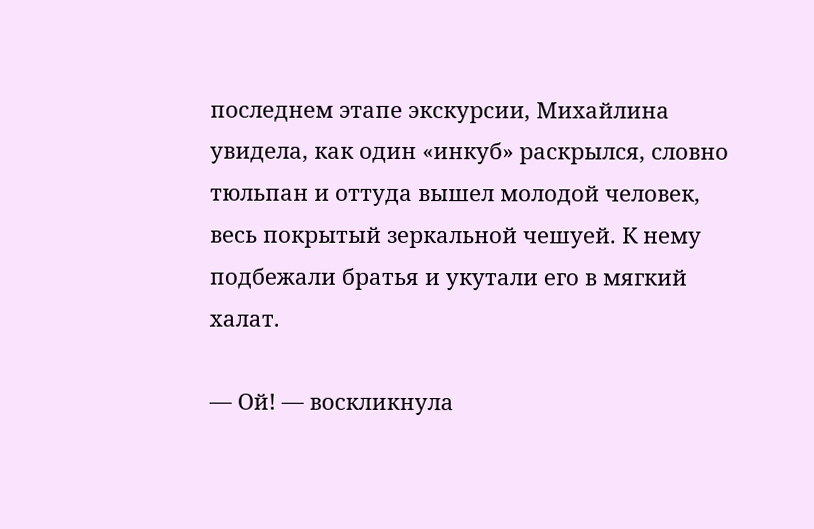последнем этапе экскурсии, Михайлина увидела, как один «инкуб» раскрылся, словно тюльпан и оттуда вышел молодой человек, весь покрытый зеркальной чешуей. К нему подбежали братья и укутали его в мягкий халат.

— Ой! — воскликнула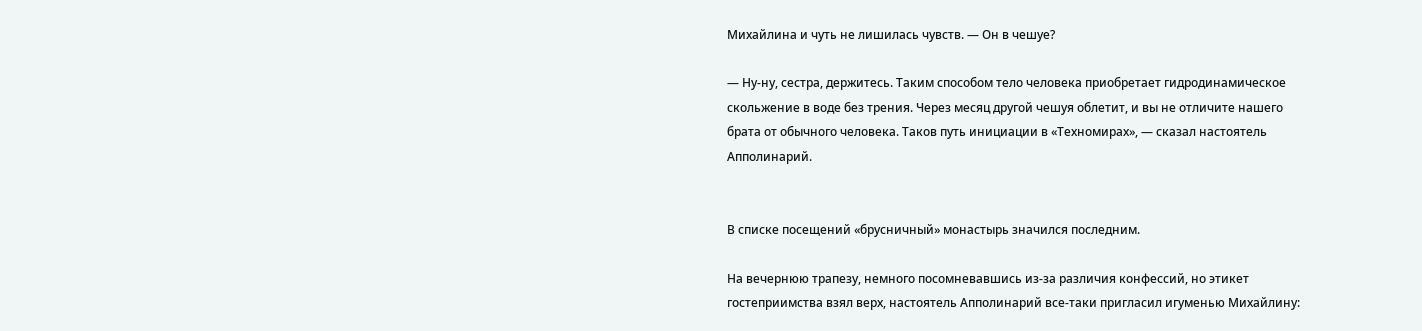Михайлина и чуть не лишилась чувств. — Он в чешуе?

— Ну-ну, сестра, держитесь. Таким способом тело человека приобретает гидродинамическое скольжение в воде без трения. Через месяц другой чешуя облетит, и вы не отличите нашего брата от обычного человека. Таков путь инициации в «Техномирах», — сказал настоятель Апполинарий.


В списке посещений «брусничный» монастырь значился последним.

На вечернюю трапезу, немного посомневавшись из-за различия конфессий, но этикет гостеприимства взял верх, настоятель Апполинарий все-таки пригласил игуменью Михайлину: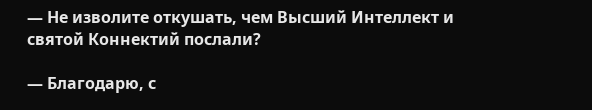— Не изволите откушать, чем Высший Интеллект и святой Коннектий послали?

— Благодарю, с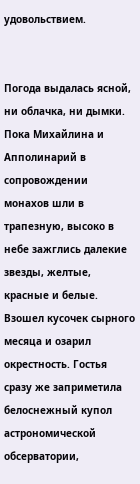удовольствием.


Погода выдалась ясной, ни облачка, ни дымки. Пока Михайлина и Апполинарий в сопровождении монахов шли в трапезную, высоко в небе зажглись далекие звезды, желтые, красные и белые. Взошел кусочек сырного месяца и озарил окрестность. Гостья сразу же заприметила белоснежный купол астрономической обсерватории,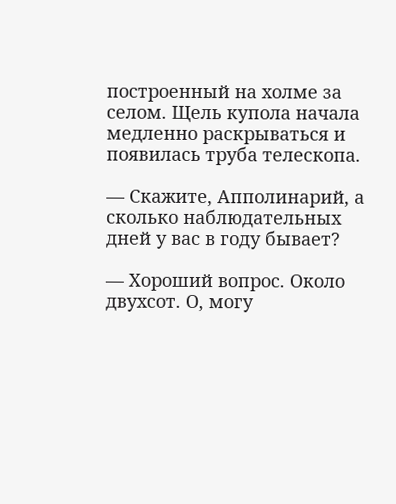построенный на холме за селом. Щель купола начала медленно раскрываться и появилась труба телескопа.

— Скажите, Апполинарий, а сколько наблюдательных дней у вас в году бывает?

— Хороший вопрос. Около двухсот. О, могу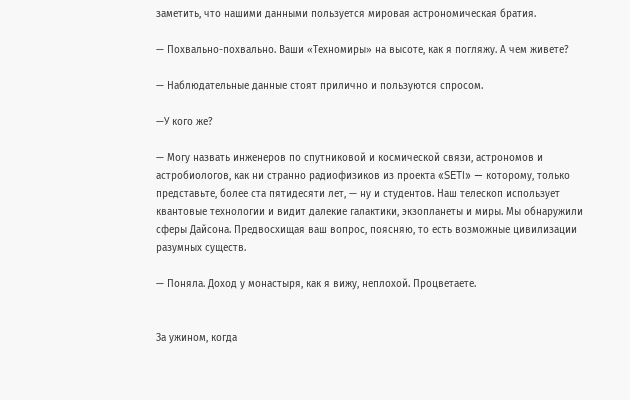заметить, что нашими данными пользуется мировая астрономическая братия.

— Похвально-похвально. Ваши «Техномиры» на высоте, как я погляжу. А чем живете?

— Наблюдательные данные стоят прилично и пользуются спросом.

—У кого же?

— Могу назвать инженеров по спутниковой и космической связи, астрономов и астробиологов, как ни странно радиофизиков из проекта «SETI» — которому, только представьте, более ста пятидесяти лет, — ну и студентов. Наш телескоп использует квантовые технологии и видит далекие галактики, экзопланеты и миры. Мы обнаружили сферы Дайсона. Предвосхищая ваш вопрос, поясняю, то есть возможные цивилизации разумных существ.

— Поняла. Доход у монастыря, как я вижу, неплохой. Процветаете.


За ужином, когда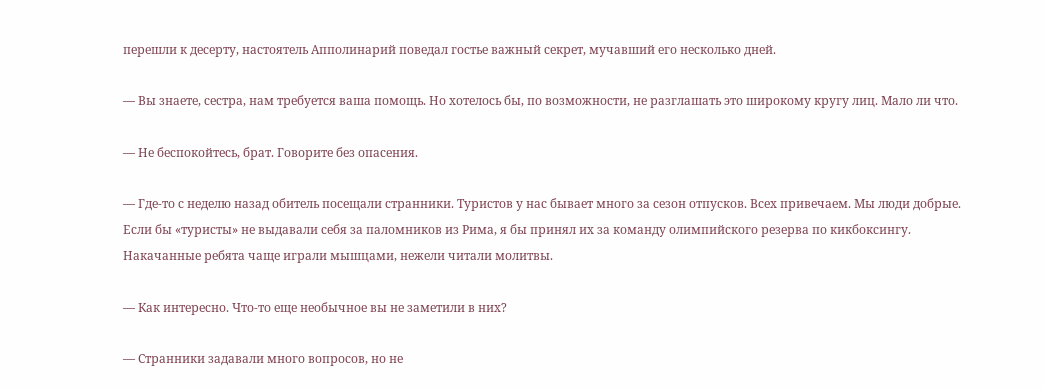перешли к десерту, настоятель Апполинарий поведал гостье важный секрет, мучавший его несколько дней.

— Вы знаете, сестра, нам требуется ваша помощь. Но хотелось бы, по возможности, не разглашать это широкому кругу лиц. Мало ли что.

— Не беспокойтесь, брат. Говорите без опасения.

— Где-то с неделю назад обитель посещали странники. Туристов у нас бывает много за сезон отпусков. Всех привечаем. Мы люди добрые. Если бы «туристы» не выдавали себя за паломников из Рима, я бы принял их за команду олимпийского резерва по кикбоксингу. Накачанные ребята чаще играли мышцами, нежели читали молитвы.

— Как интересно. Что-то еще необычное вы не заметили в них?

— Странники задавали много вопросов, но не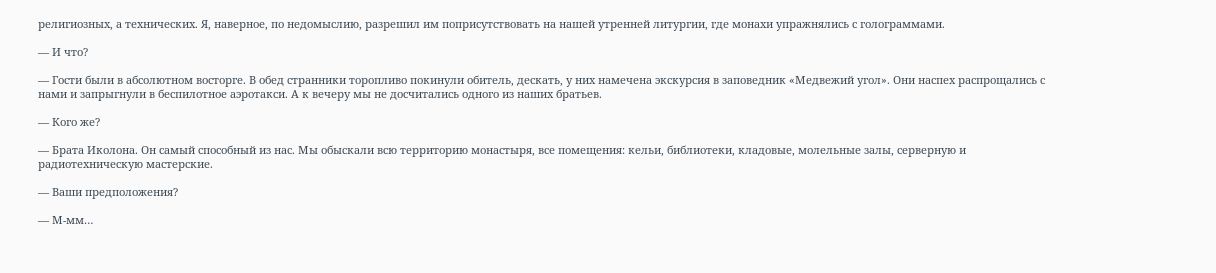религиозных, а технических. Я, наверное, по недомыслию, разрешил им поприсутствовать на нашей утренней литургии, где монахи упражнялись с голограммами.

— И что?

— Гости были в абсолютном восторге. В обед странники торопливо покинули обитель, дескать, у них намечена экскурсия в заповедник «Медвежий угол». Они наспех распрощались с нами и запрыгнули в беспилотное аэротакси. А к вечеру мы не досчитались одного из наших братьев.

— Кого же?

— Брата Иколона. Он самый способный из нас. Мы обыскали всю территорию монастыря, все помещения: кельи, библиотеки, кладовые, молельные залы, серверную и радиотехническую мастерские.

— Ваши предположения?

— М-мм…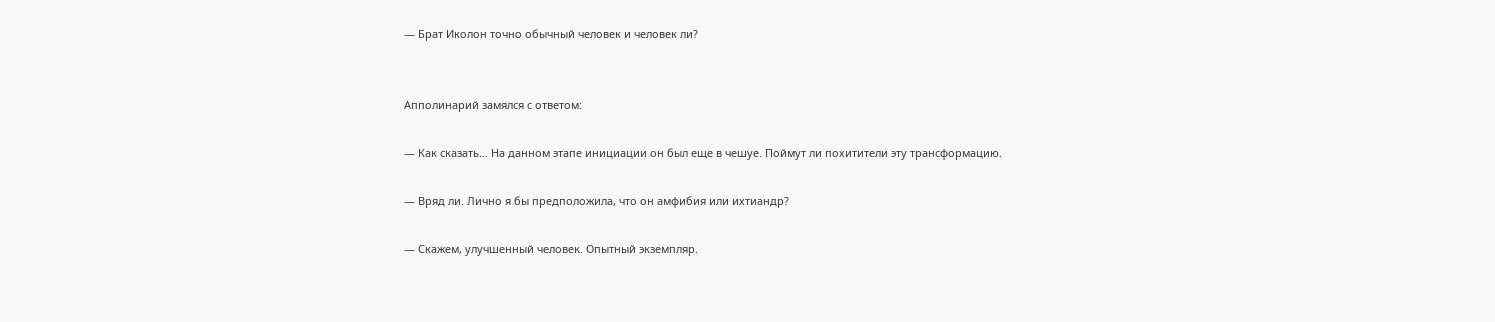— Брат Иколон точно обычный человек и человек ли?


Апполинарий замялся с ответом:

— Как сказать… На данном этапе инициации он был еще в чешуе. Поймут ли похитители эту трансформацию.

— Вряд ли. Лично я бы предположила, что он амфибия или ихтиандр?

— Скажем, улучшенный человек. Опытный экземпляр.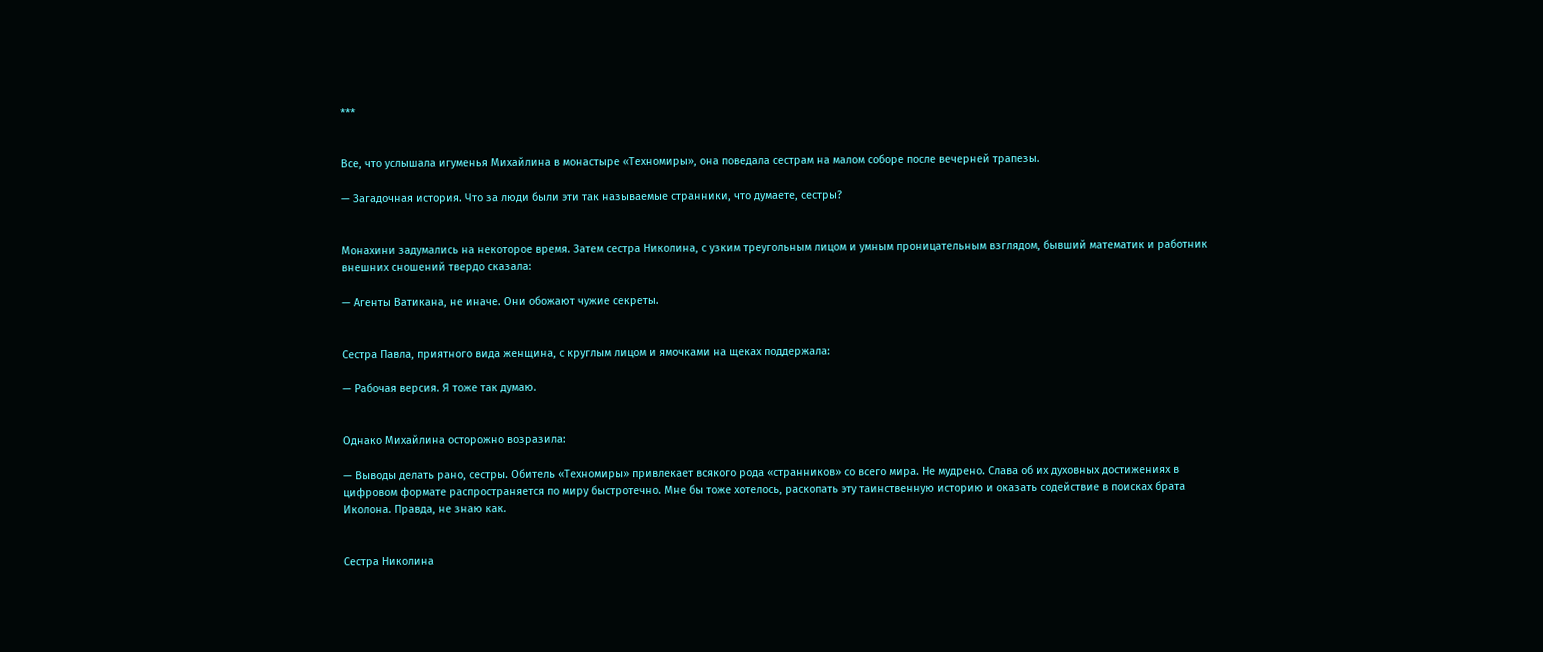***


Все, что услышала игуменья Михайлина в монастыре «Техномиры», она поведала сестрам на малом соборе после вечерней трапезы.

— Загадочная история. Что за люди были эти так называемые странники, что думаете, сестры?


Монахини задумались на некоторое время. Затем сестра Николина, с узким треугольным лицом и умным проницательным взглядом, бывший математик и работник внешних сношений твердо сказала:

— Агенты Ватикана, не иначе. Они обожают чужие секреты.


Сестра Павла, приятного вида женщина, с круглым лицом и ямочками на щеках поддержала:

— Рабочая версия. Я тоже так думаю.


Однако Михайлина осторожно возразила:

— Выводы делать рано, сестры. Обитель «Техномиры» привлекает всякого рода «странников» со всего мира. Не мудрено. Слава об их духовных достижениях в цифровом формате распространяется по миру быстротечно. Мне бы тоже хотелось, раскопать эту таинственную историю и оказать содействие в поисках брата Иколона. Правда, не знаю как.


Сестра Николина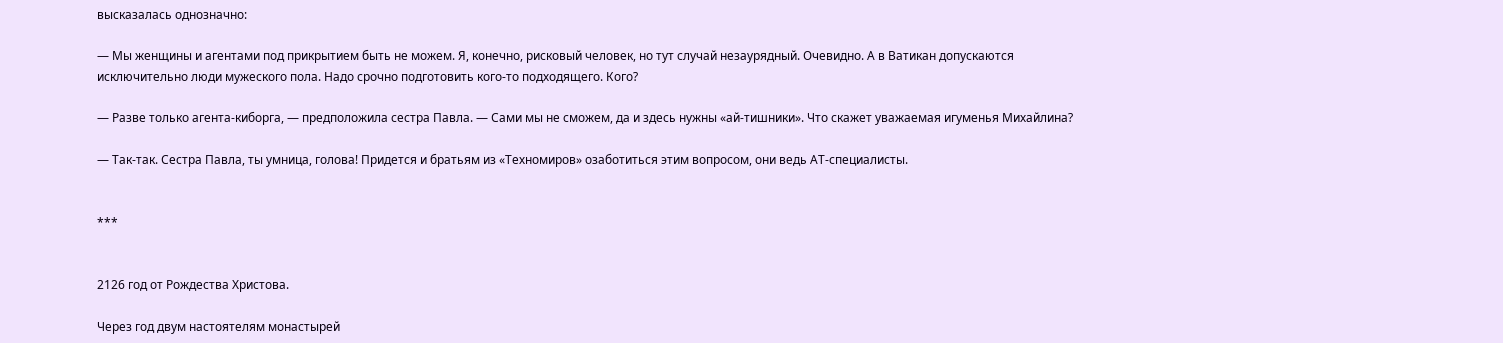высказалась однозначно:

— Мы женщины и агентами под прикрытием быть не можем. Я, конечно, рисковый человек, но тут случай незаурядный. Очевидно. А в Ватикан допускаются исключительно люди мужеского пола. Надо срочно подготовить кого-то подходящего. Кого?

— Разве только агента-киборга, — предположила сестра Павла. — Сами мы не сможем, да и здесь нужны «ай-тишники». Что скажет уважаемая игуменья Михайлина?

— Так-так. Сестра Павла, ты умница, голова! Придется и братьям из «Техномиров» озаботиться этим вопросом, они ведь АТ-специалисты.


***


2126 год от Рождества Христова.

Через год двум настоятелям монастырей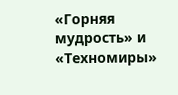«Горняя мудрость» и «Техномиры»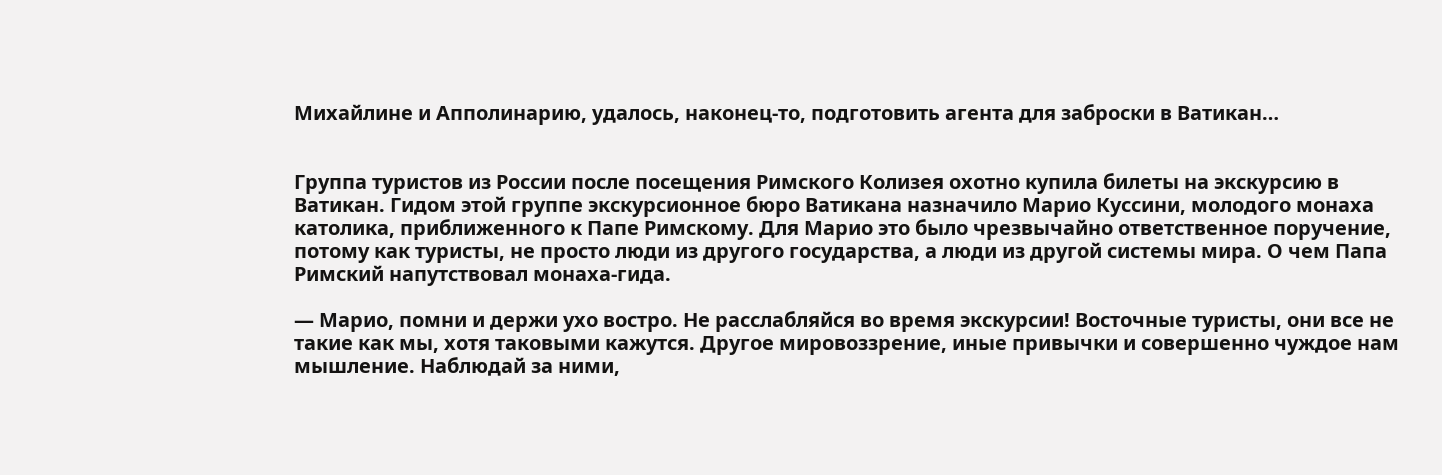Михайлине и Апполинарию, удалось, наконец-то, подготовить агента для заброски в Ватикан…


Группа туристов из России после посещения Римского Колизея охотно купила билеты на экскурсию в Ватикан. Гидом этой группе экскурсионное бюро Ватикана назначило Марио Куссини, молодого монаха католика, приближенного к Папе Римскому. Для Марио это было чрезвычайно ответственное поручение, потому как туристы, не просто люди из другого государства, а люди из другой системы мира. О чем Папа Римский напутствовал монаха-гида.

— Марио, помни и держи ухо востро. Не расслабляйся во время экскурсии! Восточные туристы, они все не такие как мы, хотя таковыми кажутся. Другое мировоззрение, иные привычки и совершенно чуждое нам мышление. Наблюдай за ними,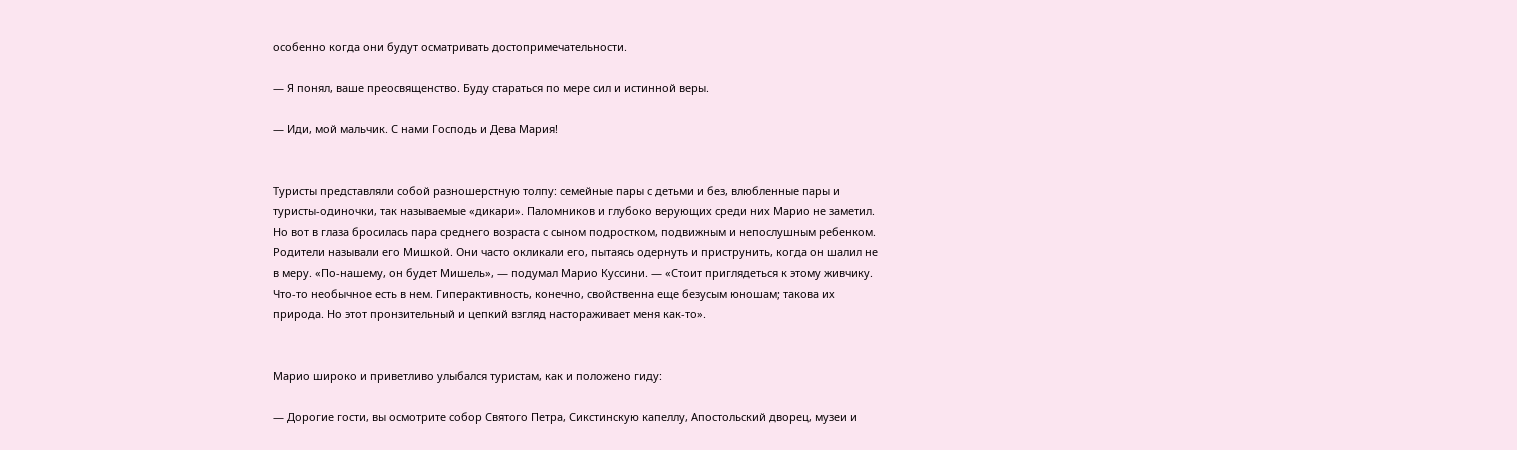особенно когда они будут осматривать достопримечательности.

— Я понял, ваше преосвященство. Буду стараться по мере сил и истинной веры.

— Иди, мой мальчик. С нами Господь и Дева Мария!


Туристы представляли собой разношерстную толпу: семейные пары с детьми и без, влюбленные пары и туристы-одиночки, так называемые «дикари». Паломников и глубоко верующих среди них Марио не заметил. Но вот в глаза бросилась пара среднего возраста с сыном подростком, подвижным и непослушным ребенком. Родители называли его Мишкой. Они часто окликали его, пытаясь одернуть и приструнить, когда он шалил не в меру. «По-нашему, он будет Мишель», — подумал Марио Куссини. — «Стоит приглядеться к этому живчику. Что-то необычное есть в нем. Гиперактивность, конечно, свойственна еще безусым юношам; такова их природа. Но этот пронзительный и цепкий взгляд настораживает меня как-то».


Марио широко и приветливо улыбался туристам, как и положено гиду:

— Дорогие гости, вы осмотрите собор Святого Петра, Сикстинскую капеллу, Апостольский дворец, музеи и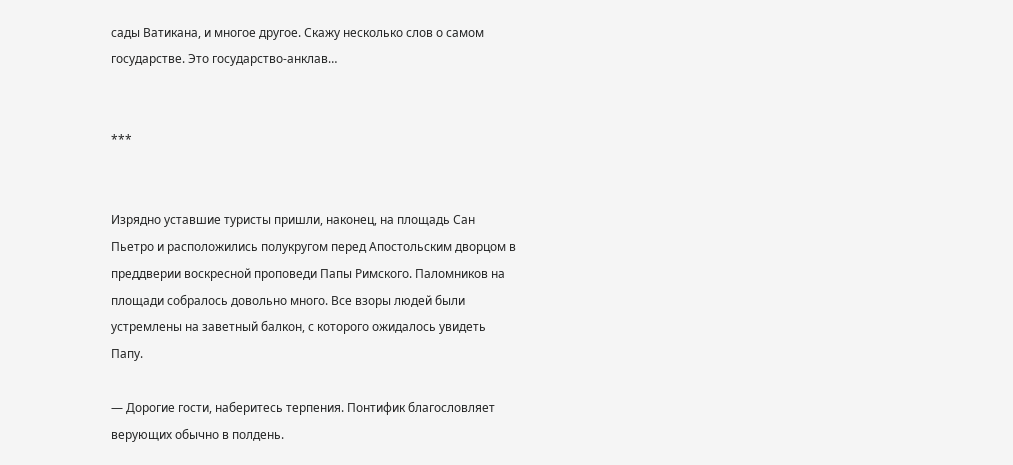сады Ватикана, и многое другое. Скажу несколько слов о самом государстве. Это государство-анклав…


***


Изрядно уставшие туристы пришли, наконец, на площадь Сан Пьетро и расположились полукругом перед Апостольским дворцом в преддверии воскресной проповеди Папы Римского. Паломников на площади собралось довольно много. Все взоры людей были устремлены на заветный балкон, с которого ожидалось увидеть Папу.

— Дорогие гости, наберитесь терпения. Понтифик благословляет верующих обычно в полдень.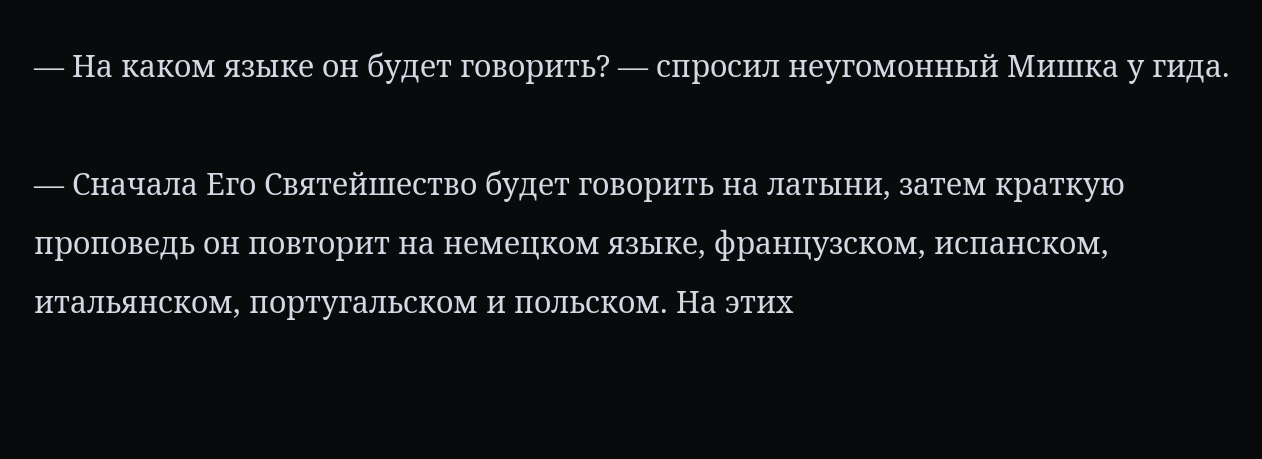— На каком языке он будет говорить? — спросил неугомонный Мишка у гида.

— Сначала Его Святейшество будет говорить на латыни, затем краткую проповедь он повторит на немецком языке, французском, испанском, итальянском, португальском и польском. На этих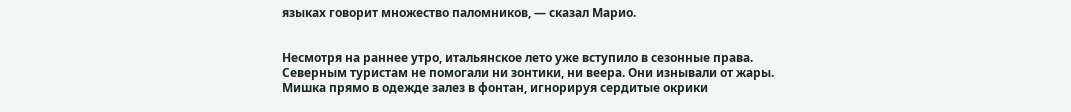языках говорит множество паломников, — сказал Марио.


Несмотря на раннее утро, итальянское лето уже вступило в сезонные права. Северным туристам не помогали ни зонтики, ни веера. Они изнывали от жары. Мишка прямо в одежде залез в фонтан, игнорируя сердитые окрики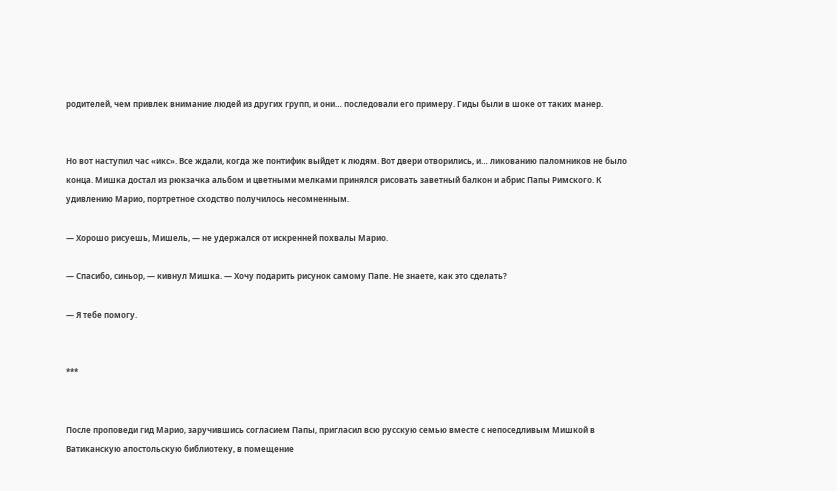родителей, чем привлек внимание людей из других групп, и они… последовали его примеру. Гиды были в шоке от таких манер.


Но вот наступил час «икс». Все ждали, когда же понтифик выйдет к людям. Вот двери отворились, и… ликованию паломников не было конца. Мишка достал из рюкзачка альбом и цветными мелками принялся рисовать заветный балкон и абрис Папы Римского. К удивлению Марио, портретное сходство получилось несомненным.

— Хорошо рисуешь, Мишель, — не удержался от искренней похвалы Марио.

— Спасибо, синьор, — кивнул Мишка. — Хочу подарить рисунок самому Папе. Не знаете, как это сделать?

— Я тебе помогу.


***


После проповеди гид Марио, заручившись согласием Папы, пригласил всю русскую семью вместе с непоседливым Мишкой в Ватиканскую апостольскую библиотеку, в помещение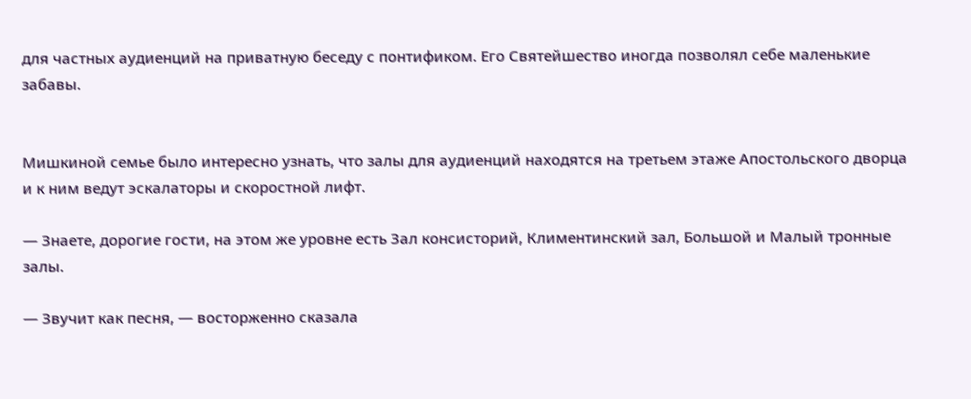для частных аудиенций на приватную беседу с понтификом. Его Святейшество иногда позволял себе маленькие забавы.


Мишкиной семье было интересно узнать, что залы для аудиенций находятся на третьем этаже Апостольского дворца и к ним ведут эскалаторы и скоростной лифт.

— Знаете, дорогие гости, на этом же уровне есть Зал консисторий, Климентинский зал, Большой и Малый тронные залы.

— Звучит как песня, — восторженно сказала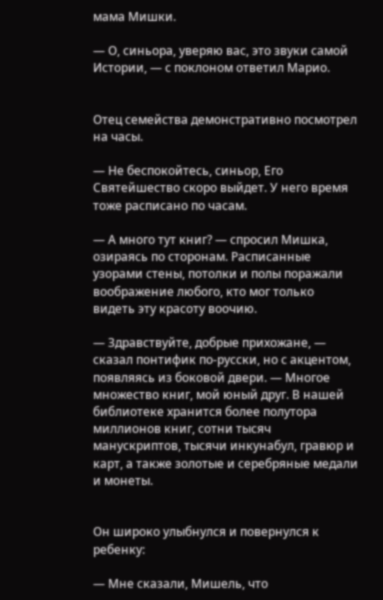мама Мишки.

— О, синьора, уверяю вас, это звуки самой Истории, — с поклоном ответил Марио.


Отец семейства демонстративно посмотрел на часы.

— Не беспокойтесь, синьор, Его Святейшество скоро выйдет. У него время тоже расписано по часам.

— А много тут книг? — спросил Мишка, озираясь по сторонам. Расписанные узорами стены, потолки и полы поражали воображение любого, кто мог только видеть эту красоту воочию.

— Здравствуйте, добрые прихожане, — сказал понтифик по-русски, но с акцентом, появляясь из боковой двери. — Многое множество книг, мой юный друг. В нашей библиотеке хранится более полутора миллионов книг, сотни тысяч манускриптов, тысячи инкунабул, гравюр и карт, а также золотые и серебряные медали и монеты.


Он широко улыбнулся и повернулся к ребенку:

— Мне сказали, Мишель, что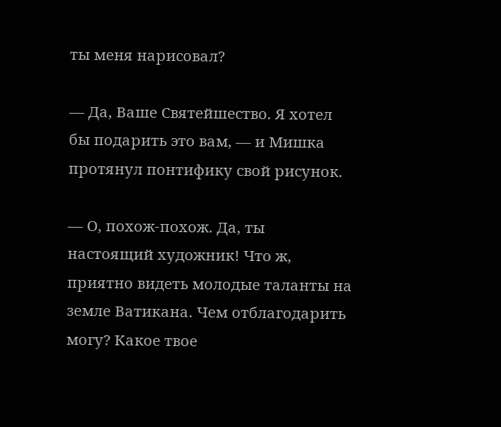ты меня нарисовал?

— Да, Ваше Святейшество. Я хотел бы подарить это вам, — и Мишка протянул понтифику свой рисунок.

— О, похож-похож. Да, ты настоящий художник! Что ж, приятно видеть молодые таланты на земле Ватикана. Чем отблагодарить могу? Какое твое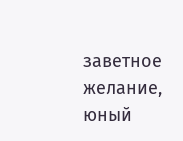заветное желание, юный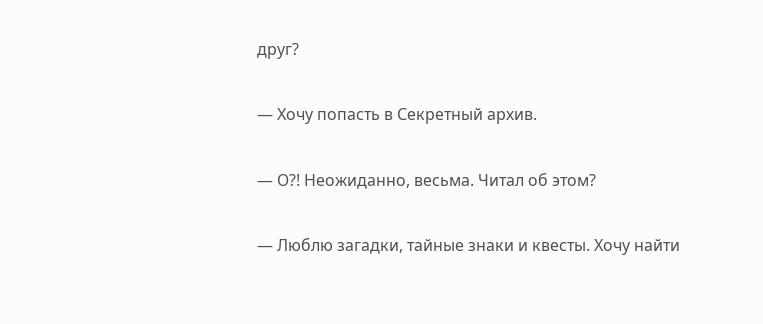друг?

— Хочу попасть в Секретный архив.

— О?! Неожиданно, весьма. Читал об этом?

— Люблю загадки, тайные знаки и квесты. Хочу найти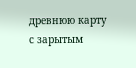древнюю карту с зарытым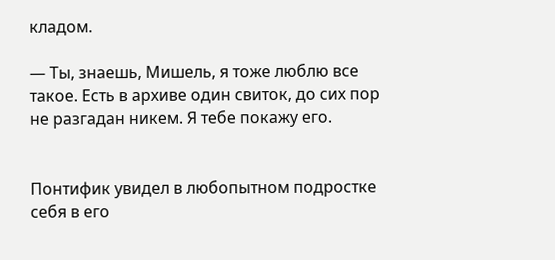кладом.

— Ты, знаешь, Мишель, я тоже люблю все такое. Есть в архиве один свиток, до сих пор не разгадан никем. Я тебе покажу его.


Понтифик увидел в любопытном подростке себя в его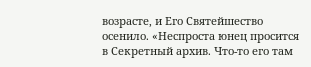возрасте, и Его Святейшество осенило. «Неспроста юнец просится в Секретный архив. Что-то его там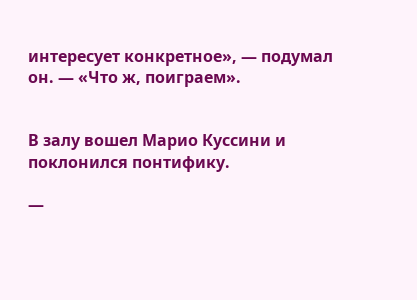интересует конкретное», — подумал он. — «Что ж, поиграем».


В залу вошел Марио Куссини и поклонился понтифику.

—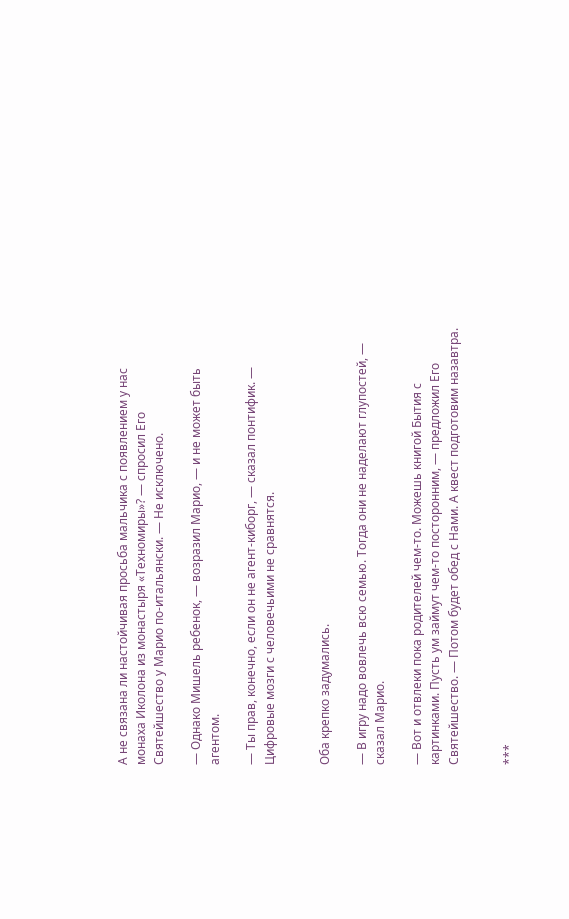А не связана ли настойчивая просьба мальчика с появлением у нас монаха Иколона из монастыря «Техномиры»? — спросил Его Святейшество у Марио по-итальянски. — Не исключено.

— Однако Мишель ребенок, — возразил Марио, — и не может быть агентом.

— Ты прав, конечно, если он не агент-киборг, — сказал понтифик. — Цифровые мозги с человечьими не сравнятся.


Оба крепко задумались.

— В игру надо вовлечь всю семью. Тогда они не наделают глупостей, — сказал Марио.

— Вот и отвлеки пока родителей чем-то. Можешь книгой Бытия с картинками. Пусть ум займут чем-то посторонним, — предложил Его Святейшество. — Потом будет обед с Нами. А квест подготовим назавтра.


***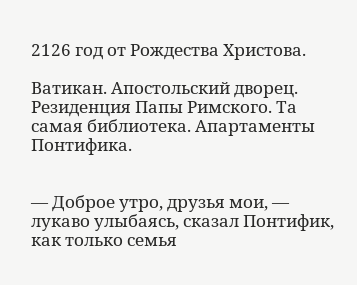2126 год от Рождества Христова.

Ватикан. Апостольский дворец. Резиденция Папы Римского. Та самая библиотека. Апартаменты Понтифика.


— Доброе утро, друзья мои, — лукаво улыбаясь, сказал Понтифик, как только семья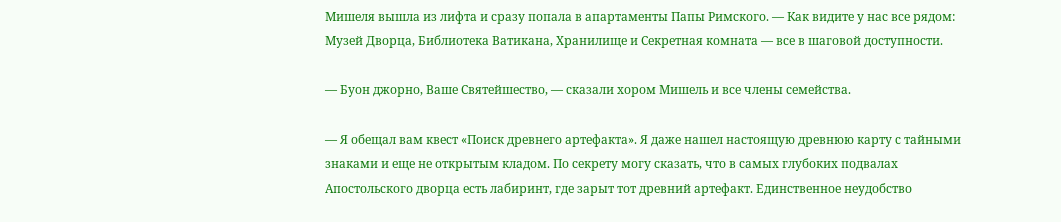Мишеля вышла из лифта и сразу попала в апартаменты Папы Римского. — Как видите у нас все рядом: Музей Дворца, Библиотека Ватикана, Хранилище и Секретная комната — все в шаговой доступности.

— Буон джорно, Ваше Святейшество, — сказали хором Мишель и все члены семейства.

— Я обещал вам квест «Поиск древнего артефакта». Я даже нашел настоящую древнюю карту с тайными знаками и еще не открытым кладом. По секрету могу сказать, что в самых глубоких подвалах Апостольского дворца есть лабиринт, где зарыт тот древний артефакт. Единственное неудобство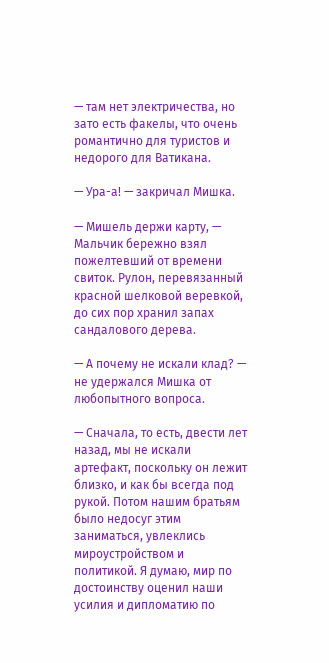— там нет электричества, но зато есть факелы, что очень романтично для туристов и недорого для Ватикана.

— Ура-а! — закричал Мишка.

— Мишель держи карту, — Мальчик бережно взял пожелтевший от времени свиток. Рулон, перевязанный красной шелковой веревкой, до сих пор хранил запах сандалового дерева.

— А почему не искали клад? — не удержался Мишка от любопытного вопроса.

— Сначала, то есть, двести лет назад, мы не искали артефакт, поскольку он лежит близко, и как бы всегда под рукой. Потом нашим братьям было недосуг этим заниматься, увлеклись мироустройством и политикой. Я думаю, мир по достоинству оценил наши усилия и дипломатию по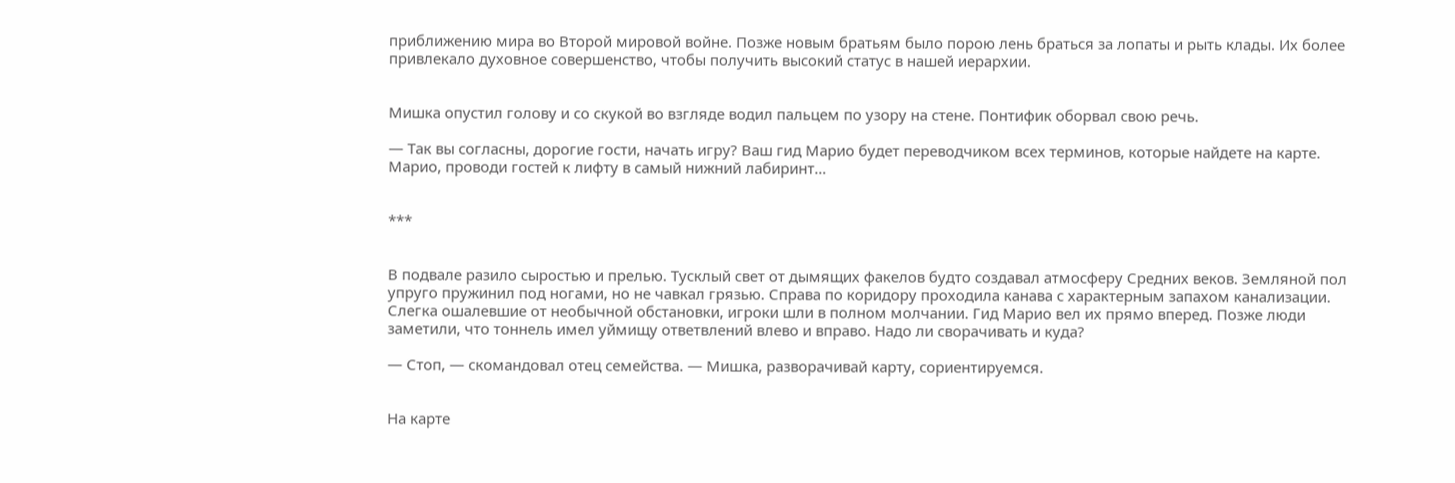приближению мира во Второй мировой войне. Позже новым братьям было порою лень браться за лопаты и рыть клады. Их более привлекало духовное совершенство, чтобы получить высокий статус в нашей иерархии.


Мишка опустил голову и со скукой во взгляде водил пальцем по узору на стене. Понтифик оборвал свою речь.

— Так вы согласны, дорогие гости, начать игру? Ваш гид Марио будет переводчиком всех терминов, которые найдете на карте. Марио, проводи гостей к лифту в самый нижний лабиринт…


***


В подвале разило сыростью и прелью. Тусклый свет от дымящих факелов будто создавал атмосферу Средних веков. Земляной пол упруго пружинил под ногами, но не чавкал грязью. Справа по коридору проходила канава с характерным запахом канализации. Слегка ошалевшие от необычной обстановки, игроки шли в полном молчании. Гид Марио вел их прямо вперед. Позже люди заметили, что тоннель имел уймищу ответвлений влево и вправо. Надо ли сворачивать и куда?

— Стоп, — скомандовал отец семейства. — Мишка, разворачивай карту, сориентируемся.


На карте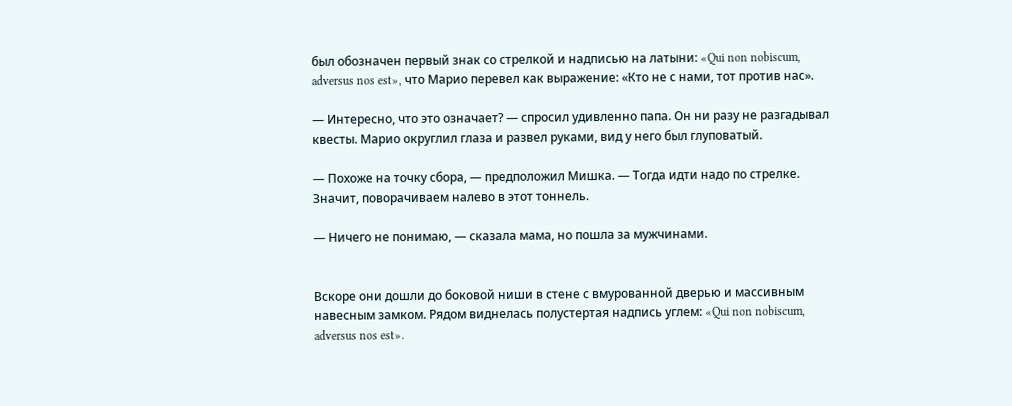был обозначен первый знак со стрелкой и надписью на латыни: «Qui non nobiscum, adversus nos est», что Марио перевел как выражение: «Кто не с нами, тот против нас».

— Интересно, что это означает? — спросил удивленно папа. Он ни разу не разгадывал квесты. Марио округлил глаза и развел руками, вид у него был глуповатый.

— Похоже на точку сбора, — предположил Мишка. — Тогда идти надо по стрелке. Значит, поворачиваем налево в этот тоннель.

— Ничего не понимаю, — сказала мама, но пошла за мужчинами.


Вскоре они дошли до боковой ниши в стене с вмурованной дверью и массивным навесным замком. Рядом виднелась полустертая надпись углем: «Qui non nobiscum, adversus nos est».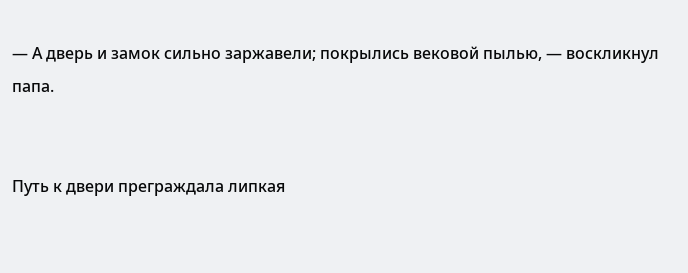— А дверь и замок сильно заржавели; покрылись вековой пылью, — воскликнул папа.


Путь к двери преграждала липкая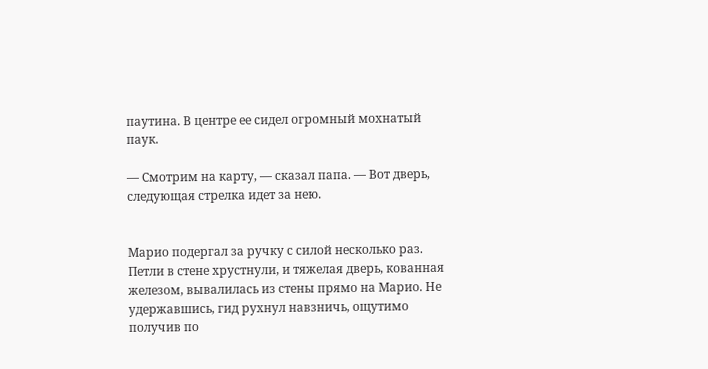паутина. В центре ее сидел огромный мохнатый паук.

— Смотрим на карту, — сказал папа. — Вот дверь, следующая стрелка идет за нею.


Марио подергал за ручку с силой несколько раз. Петли в стене хрустнули, и тяжелая дверь, кованная железом, вывалилась из стены прямо на Марио. Не удержавшись, гид рухнул навзничь, ощутимо получив по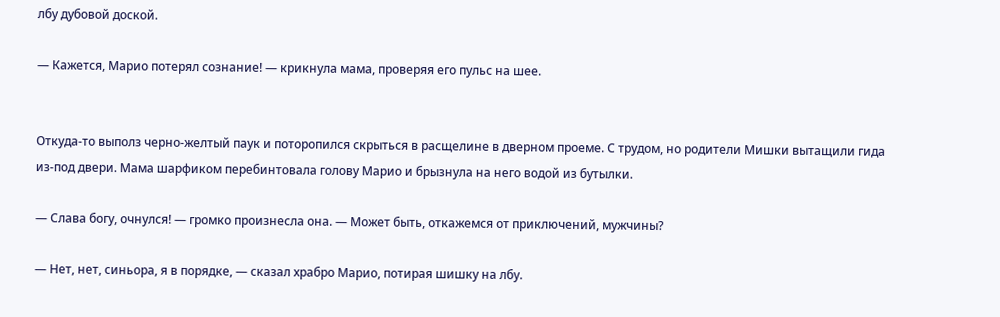лбу дубовой доской.

— Кажется, Марио потерял сознание! — крикнула мама, проверяя его пульс на шее.


Откуда-то выполз черно-желтый паук и поторопился скрыться в расщелине в дверном проеме. С трудом, но родители Мишки вытащили гида из-под двери. Мама шарфиком перебинтовала голову Марио и брызнула на него водой из бутылки.

— Слава богу, очнулся! — громко произнесла она. — Может быть, откажемся от приключений, мужчины?

— Нет, нет, синьора, я в порядке, — сказал храбро Марио, потирая шишку на лбу.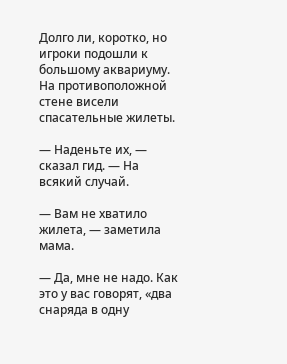Долго ли, коротко, но игроки подошли к большому аквариуму. На противоположной стене висели спасательные жилеты.

— Наденьте их, — сказал гид. — На всякий случай.

— Вам не хватило жилета, — заметила мама.

— Да, мне не надо. Как это у вас говорят, «два снаряда в одну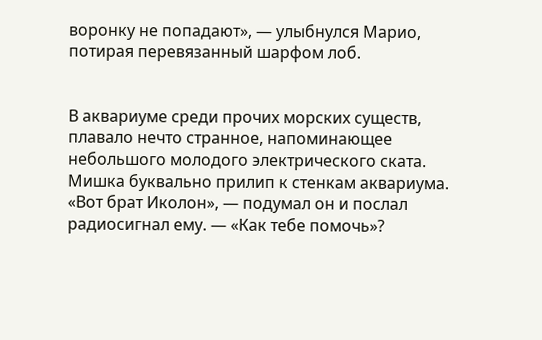воронку не попадают», — улыбнулся Марио, потирая перевязанный шарфом лоб.


В аквариуме среди прочих морских существ, плавало нечто странное, напоминающее небольшого молодого электрического ската. Мишка буквально прилип к стенкам аквариума. «Вот брат Иколон», — подумал он и послал радиосигнал ему. — «Как тебе помочь»?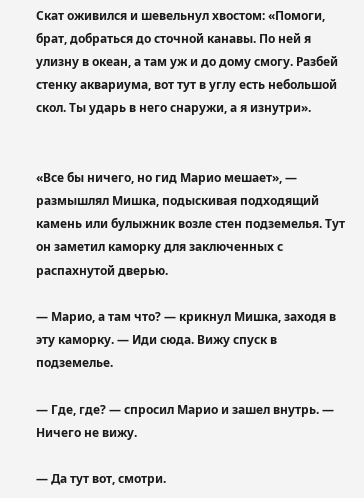Скат оживился и шевельнул хвостом: «Помоги, брат, добраться до сточной канавы. По ней я улизну в океан, а там уж и до дому смогу. Разбей стенку аквариума, вот тут в углу есть небольшой скол. Ты ударь в него снаружи, а я изнутри».


«Все бы ничего, но гид Марио мешает», — размышлял Мишка, подыскивая подходящий камень или булыжник возле стен подземелья. Тут он заметил каморку для заключенных с распахнутой дверью.

— Марио, а там что? — крикнул Мишка, заходя в эту каморку. — Иди сюда. Вижу спуск в подземелье.

— Где, где? — спросил Марио и зашел внутрь. — Ничего не вижу.

— Да тут вот, смотри.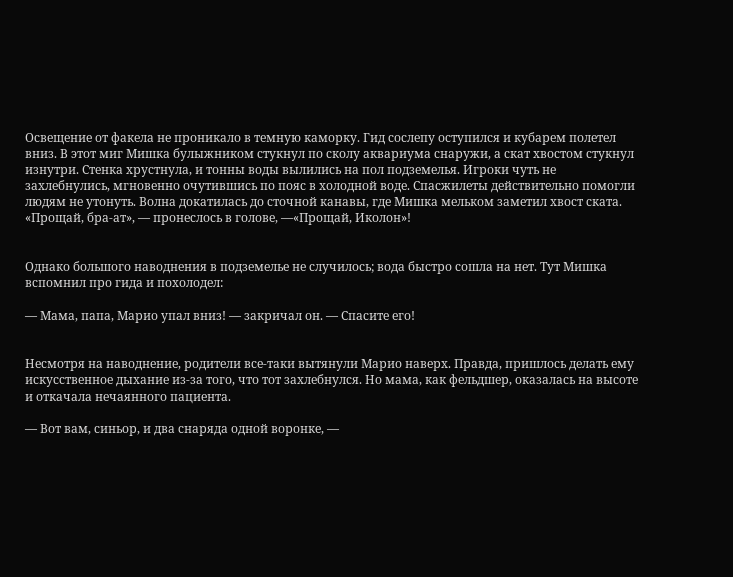Освещение от факела не проникало в темную каморку. Гид сослепу оступился и кубарем полетел вниз. В этот миг Мишка булыжником стукнул по сколу аквариума снаружи, а скат хвостом стукнул изнутри. Стенка хрустнула, и тонны воды вылились на пол подземелья. Игроки чуть не захлебнулись, мгновенно очутившись по пояс в холодной воде. Спасжилеты действительно помогли людям не утонуть. Волна докатилась до сточной канавы, где Мишка мельком заметил хвост ската. «Прощай, бра-ат», — пронеслось в голове, —«Прощай, Иколон»!


Однако большого наводнения в подземелье не случилось; вода быстро сошла на нет. Тут Мишка вспомнил про гида и похолодел:

— Мама, папа, Марио упал вниз! — закричал он. — Спасите его!


Несмотря на наводнение, родители все-таки вытянули Марио наверх. Правда, пришлось делать ему искусственное дыхание из-за того, что тот захлебнулся. Но мама, как фельдшер, оказалась на высоте и откачала нечаянного пациента.

— Вот вам, синьор, и два снаряда одной воронке, —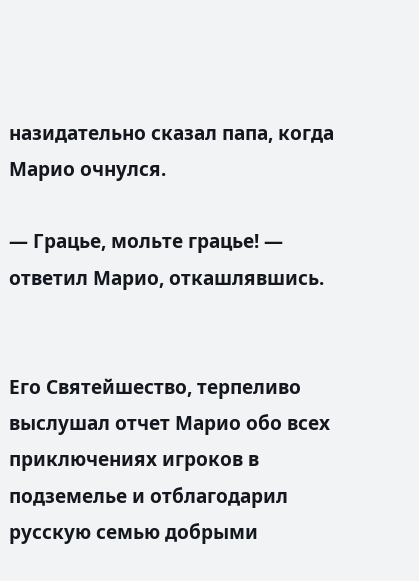назидательно сказал папа, когда Марио очнулся.

— Грацье, мольте грацье! — ответил Марио, откашлявшись.


Его Святейшество, терпеливо выслушал отчет Марио обо всех приключениях игроков в подземелье и отблагодарил русскую семью добрыми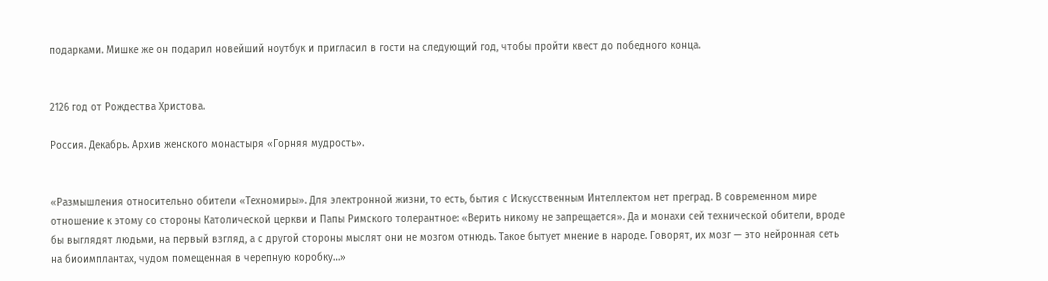подарками. Мишке же он подарил новейший ноутбук и пригласил в гости на следующий год, чтобы пройти квест до победного конца.


2126 год от Рождества Христова.

Россия. Декабрь. Архив женского монастыря «Горняя мудрость».


«Размышления относительно обители «Техномиры». Для электронной жизни, то есть, бытия с Искусственным Интеллектом нет преград. В современном мире отношение к этому со стороны Католической церкви и Папы Римского толерантное: «Верить никому не запрещается». Да и монахи сей технической обители, вроде бы выглядят людьми, на первый взгляд, а с другой стороны мыслят они не мозгом отнюдь. Такое бытует мнение в народе. Говорят, их мозг — это нейронная сеть на биоимплантах, чудом помещенная в черепную коробку…»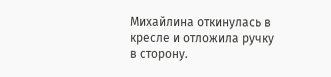Михайлина откинулась в кресле и отложила ручку в сторону.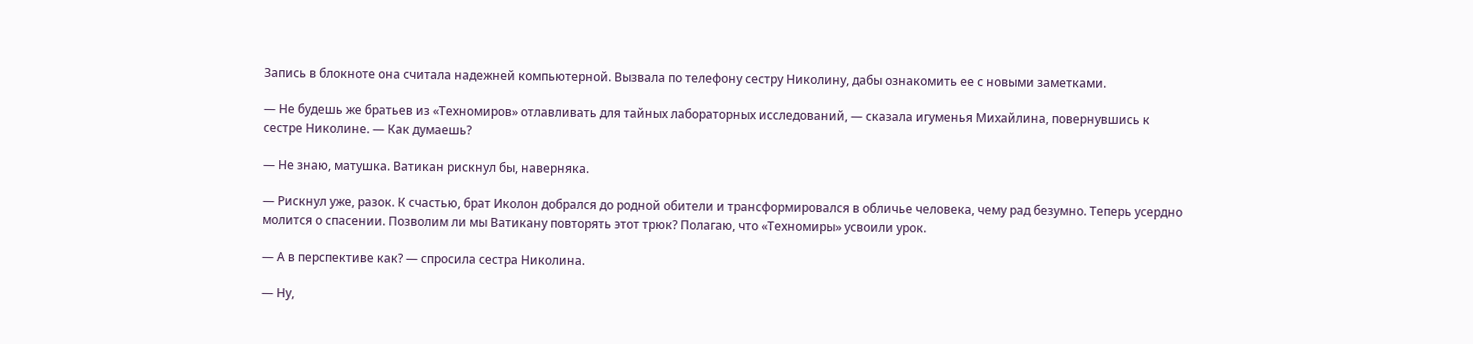Запись в блокноте она считала надежней компьютерной. Вызвала по телефону сестру Николину, дабы ознакомить ее с новыми заметками.

— Не будешь же братьев из «Техномиров» отлавливать для тайных лабораторных исследований, — сказала игуменья Михайлина, повернувшись к сестре Николине. — Как думаешь?

— Не знаю, матушка. Ватикан рискнул бы, наверняка.

— Рискнул уже, разок. К счастью, брат Иколон добрался до родной обители и трансформировался в обличье человека, чему рад безумно. Теперь усердно молится о спасении. Позволим ли мы Ватикану повторять этот трюк? Полагаю, что «Техномиры» усвоили урок.

— А в перспективе как? — спросила сестра Николина.

— Ну,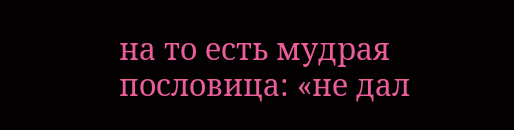на то есть мудрая пословица: «не дал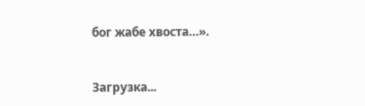бог жабе хвоста…».


Загрузка...